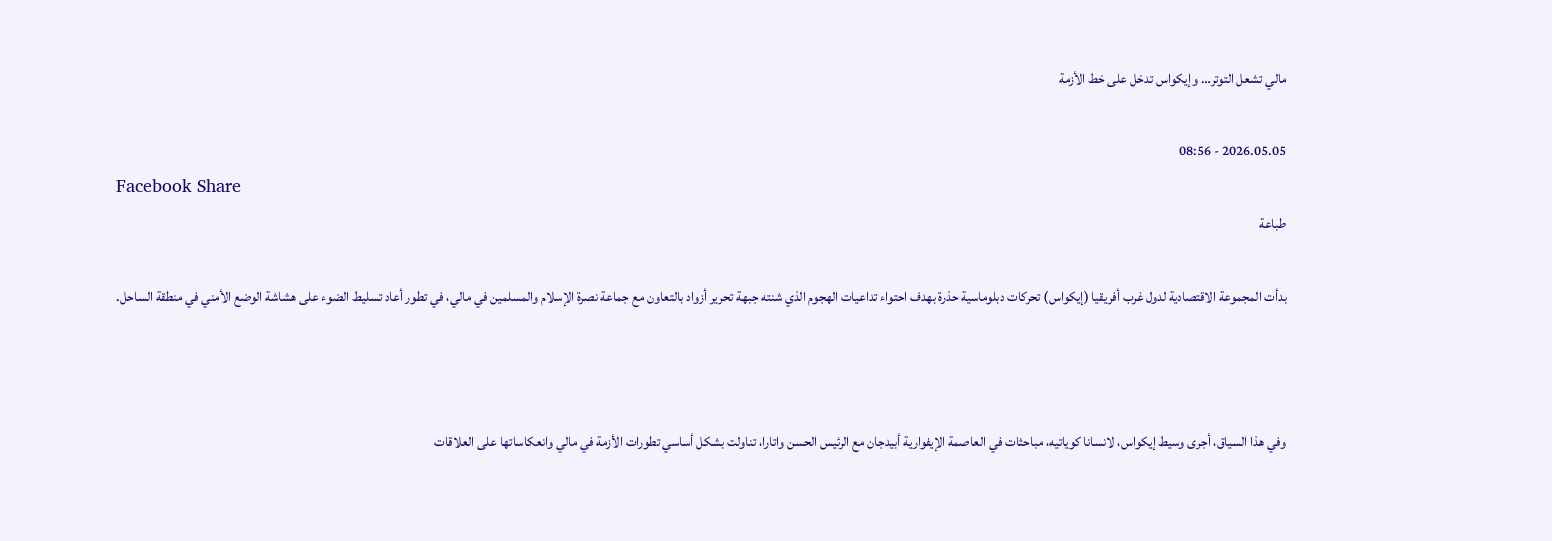مالي تشعل التوتر… وإيكواس تدخل على خط الأزمة

2026.05.05 - 08:56
Facebook Share
طباعة

بدأت المجموعة الاقتصادية لدول غرب أفريقيا (إيكواس) تحركات دبلوماسية حذرة بهدف احتواء تداعيات الهجوم الذي شنته جبهة تحرير أزواد بالتعاون مع جماعة نصرة الإسلام والمسلمين في مالي، في تطور أعاد تسليط الضوء على هشاشة الوضع الأمني في منطقة الساحل.



وفي هذا السياق، أجرى وسيط إيكواس، لانسانا كوياتيه، مباحثات في العاصمة الإيفوارية أبيدجان مع الرئيس الحسن واتارا، تناولت بشكل أساسي تطورات الأزمة في مالي وانعكاساتها على العلاقات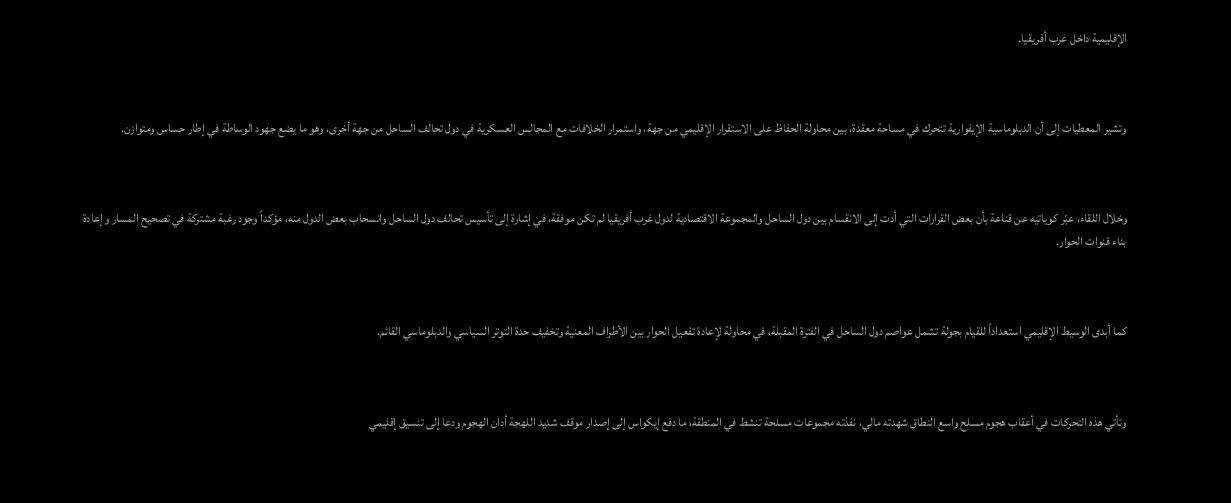الإقليمية داخل غرب أفريقيا.



وتشير المعطيات إلى أن الدبلوماسية الإيفوارية تتحرك في مساحة معقدة، بين محاولة الحفاظ على الاستقرار الإقليمي من جهة، واستمرار الخلافات مع المجالس العسكرية في دول تحالف الساحل من جهة أخرى، وهو ما يضع جهود الوساطة في إطار حساس ومتوازن.



وخلال اللقاء، عبّر كوياتيه عن قناعة بأن بعض القرارات التي أدت إلى الانقسام بين دول الساحل والمجموعة الاقتصادية لدول غرب أفريقيا لم تكن موفقة، في إشارة إلى تأسيس تحالف دول الساحل وانسحاب بعض الدول منه، مؤكداً وجود رغبة مشتركة في تصحيح المسار وإعادة بناء قنوات الحوار.



كما أبدى الوسيط الإقليمي استعداداً للقيام بجولة تشمل عواصم دول الساحل في الفترة المقبلة، في محاولة لإعادة تفعيل الحوار بين الأطراف المعنية وتخفيف حدة التوتر السياسي والدبلوماسي القائم.



وتأتي هذه التحركات في أعقاب هجوم مسلح واسع النطاق شهدته مالي، نفذته مجموعات مسلحة تنشط في المنطقة، ما دفع إيكواس إلى إصدار موقف شديد اللهجة أدان الهجوم ودعا إلى تنسيق إقليمي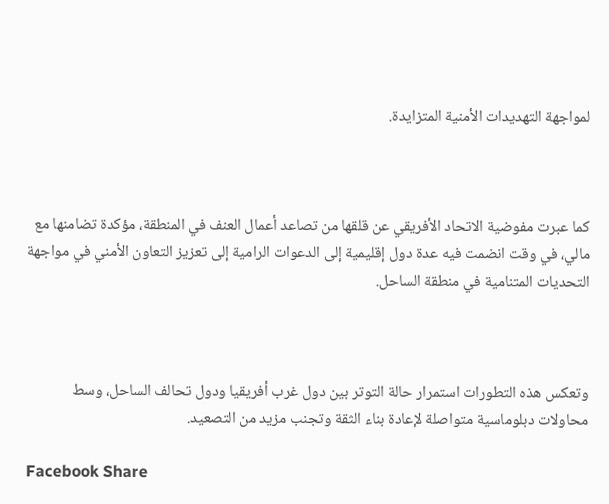لمواجهة التهديدات الأمنية المتزايدة.



كما عبرت مفوضية الاتحاد الأفريقي عن قلقها من تصاعد أعمال العنف في المنطقة، مؤكدة تضامنها مع مالي، في وقت انضمت فيه عدة دول إقليمية إلى الدعوات الرامية إلى تعزيز التعاون الأمني في مواجهة التحديات المتنامية في منطقة الساحل.



وتعكس هذه التطورات استمرار حالة التوتر بين دول غرب أفريقيا ودول تحالف الساحل، وسط محاولات دبلوماسية متواصلة لإعادة بناء الثقة وتجنب مزيد من التصعيد.

Facebook Share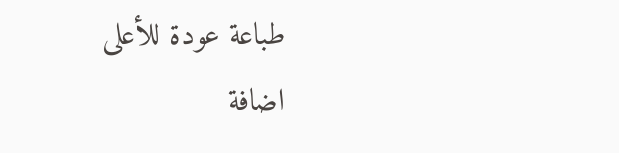طباعة عودة للأعلى
اضافة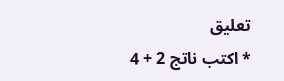تعليق
* اكتب ناتج 2 + 4